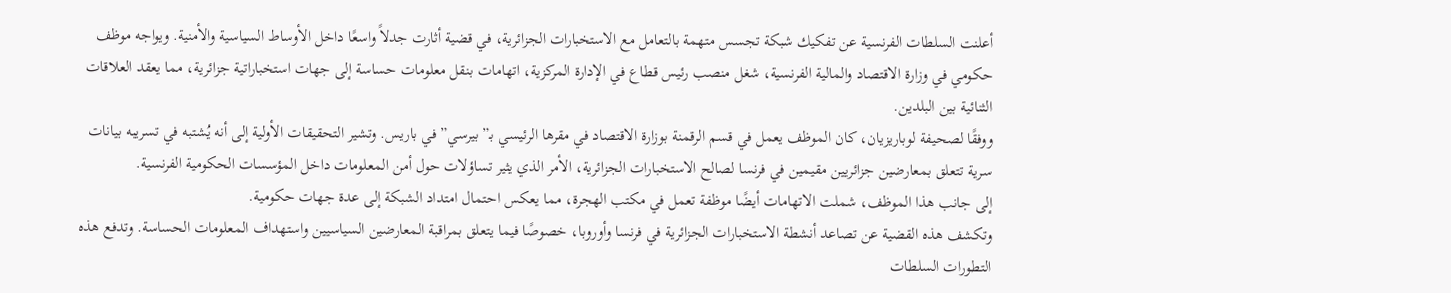أعلنت السلطات الفرنسية عن تفكيك شبكة تجسس متهمة بالتعامل مع الاستخبارات الجزائرية، في قضية أثارت جدلاً واسعًا داخل الأوساط السياسية والأمنية. ويواجه موظف حكومي في وزارة الاقتصاد والمالية الفرنسية، شغل منصب رئيس قطاع في الإدارة المركزية، اتهامات بنقل معلومات حساسة إلى جهات استخباراتية جزائرية، مما يعقد العلاقات الثنائية بين البلدين.
ووفقًا لصحيفة لوباريزيان، كان الموظف يعمل في قسم الرقمنة بوزارة الاقتصاد في مقرها الرئيسي بـ”بيرسي” في باريس. وتشير التحقيقات الأولية إلى أنه يُشتبه في تسريبه بيانات سرية تتعلق بمعارضين جزائريين مقيمين في فرنسا لصالح الاستخبارات الجزائرية، الأمر الذي يثير تساؤلات حول أمن المعلومات داخل المؤسسات الحكومية الفرنسية.
إلى جانب هذا الموظف، شملت الاتهامات أيضًا موظفة تعمل في مكتب الهجرة، مما يعكس احتمال امتداد الشبكة إلى عدة جهات حكومية.
وتكشف هذه القضية عن تصاعد أنشطة الاستخبارات الجزائرية في فرنسا وأوروبا، خصوصًا فيما يتعلق بمراقبة المعارضين السياسيين واستهداف المعلومات الحساسة. وتدفع هذه التطورات السلطات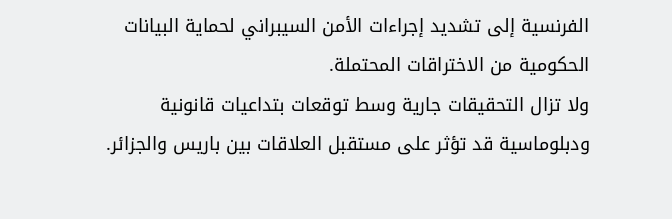الفرنسية إلى تشديد إجراءات الأمن السيبراني لحماية البيانات الحكومية من الاختراقات المحتملة.
ولا تزال التحقيقات جارية وسط توقعات بتداعيات قانونية ودبلوماسية قد تؤثر على مستقبل العلاقات بين باريس والجزائر.